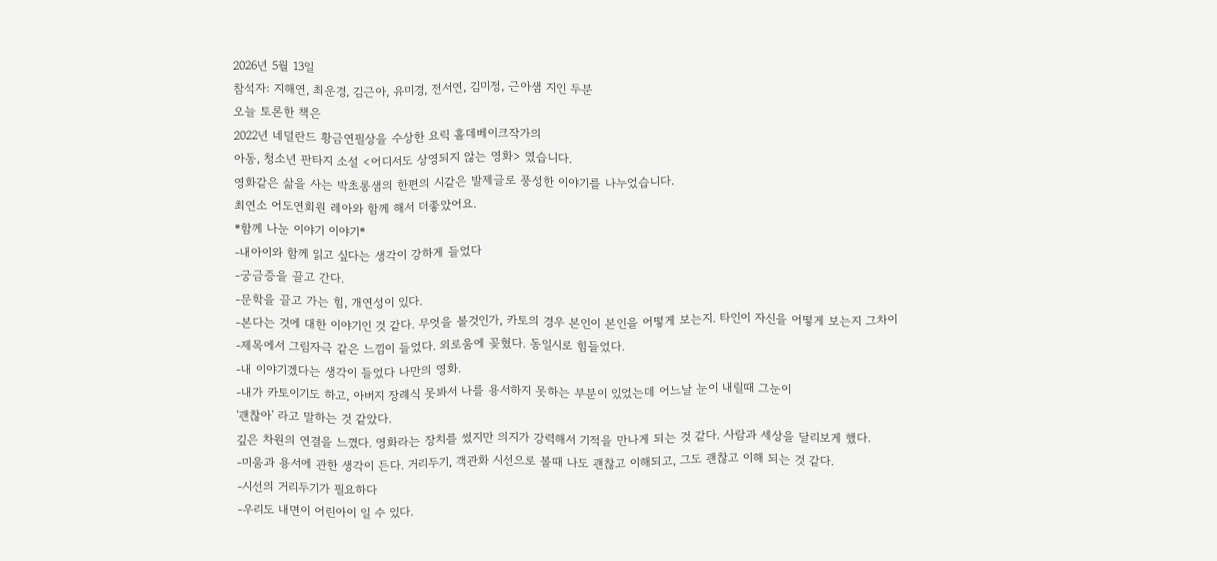2026년 5월 13일
참석자: 지해연, 최운경, 김근아, 유미경, 전서연, 김미정, 근아샘 지인 두분
오늘 토론한 책은
2022년 네덜란드 황금연필상을 수상한 요릭 홀데베이크작가의
아동, 청소년 판타지 소설 <어디서도 상영되지 않는 영화> 였습니다.
영화같은 삶을 사는 박초롱샘의 한편의 시같은 발제글로 풍성한 이야기를 나누었습니다.
최연소 어도연회원 레아와 함께 해서 더좋았어요.
*함께 나눈 이야기 이야기*
-내아이와 함께 읽고 싶다는 생각이 강하게 들었다
-궁금증을 끌고 간다.
-문학을 끌고 가는 힘, 개연성이 있다.
-본다는 것에 대한 이야기인 것 같다. 무엇을 볼것인가, 카토의 경우 본인이 본인을 어떻게 보는지. 타인이 자신을 어떻게 보는지 그차이
-제목에서 그림자극 같은 느낌이 들었다. 외로움에 꽂혔다. 동일시로 힘들었다.
-내 이야기겠다는 생각이 들었다 나만의 영화.
-내가 카토이기도 하고, 아버지 장례식 못봐서 나를 용서하지 못하는 부분이 있었는데 어느날 눈이 내릴때 그눈이
'괜찮아' 라고 말하는 것 같았다.
깊은 차원의 연결을 느꼈다. 영화라는 장치를 썼지만 의지가 강력해서 기적을 만나게 되는 것 같다. 사람과 세상을 달리보게 했다.
-미움과 용서에 관한 생각이 든다. 거리두기, 객관화 시선으로 볼때 나도 괜찮고 이해되고, 그도 괜찮고 이해 되는 것 같다.
-시선의 거리두기가 필요하다
-우리도 내면이 어린아이 일 수 있다.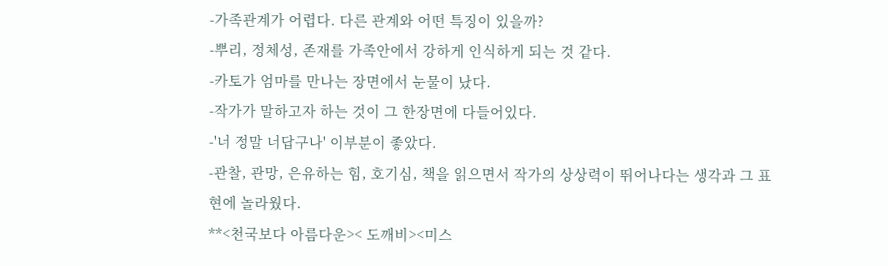-가족관계가 어렵다. 다른 관계와 어떤 특징이 있을까?
-뿌리, 정체성, 존재를 가족안에서 강하게 인식하게 되는 것 같다.
-카토가 엄마를 만나는 장면에서 눈물이 났다.
-작가가 말하고자 하는 것이 그 한장면에 다들어있다.
-'너 정말 너답구나' 이부분이 좋았다.
-관찰, 관망, 은유하는 힘, 호기심, 책을 읽으면서 작가의 상상력이 뛰어나다는 생각과 그 표현에 놀라웠다.
**<천국보다 아름다운>< 도깨비><미스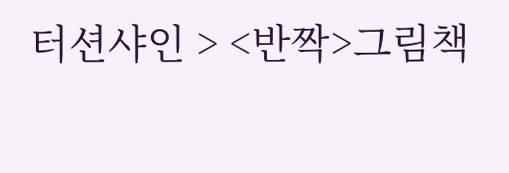터션샤인 > <반짝>그림책